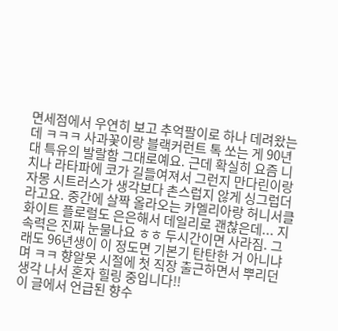면세점에서 우연히 보고 추억팔이로 하나 데려왔는데 ㅋㅋㅋ 사과꽃이랑 블랙커런트 톡 쏘는 게 90년대 특유의 발랄함 그대로예요. 근데 확실히 요즘 니치나 라타파에 코가 길들여져서 그런지 만다린이랑 자몽 시트러스가 생각보다 촌스럽지 않게 싱그럽더라고요. 중간에 살짝 올라오는 카멜리아랑 허니서클 화이트 플로럴도 은은해서 데일리로 괜찮은데... 지속력은 진짜 눈물나요 ㅎㅎ 두시간이면 사라짐. 그래도 96년생이 이 정도면 기본기 탄탄한 거 아니냐며 ㅋㅋ 향알못 시절에 첫 직장 출근하면서 뿌리던 생각 나서 혼자 힐링 중입니다!!
이 글에서 언급된 향수